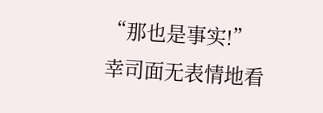“那也是事实!”
幸司面无表情地看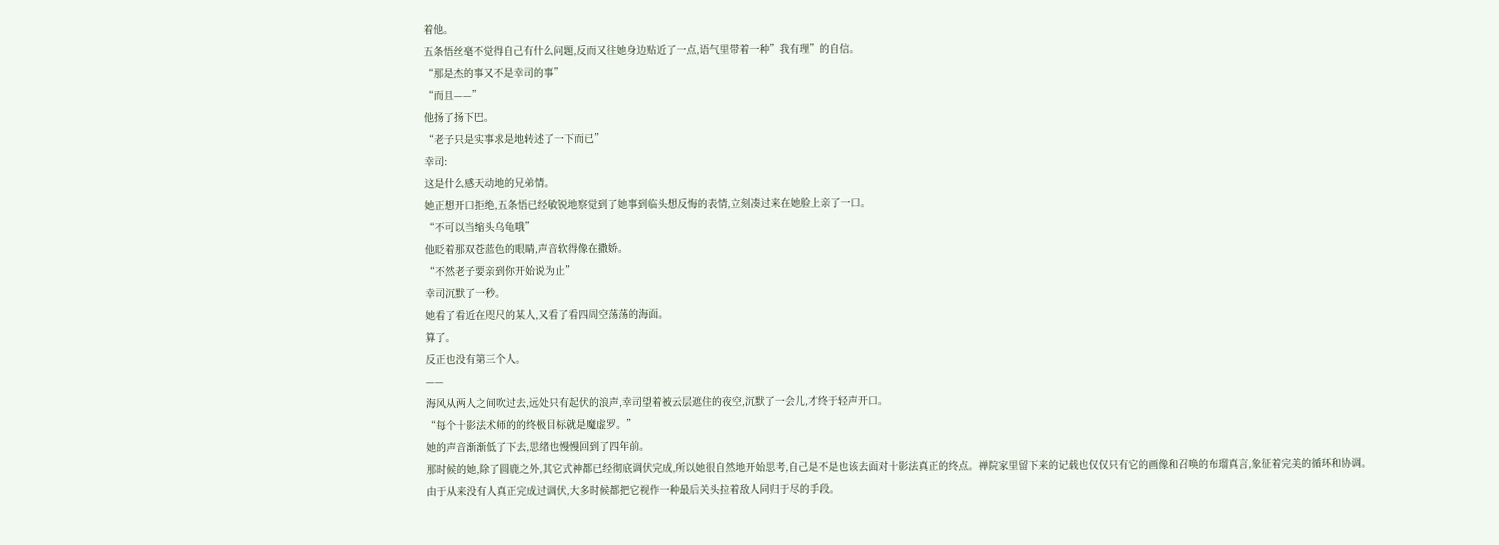着他。
五条悟丝毫不觉得自己有什么问题,反而又往她身边贴近了一点,语气里带着一种”我有理”的自信。
“那是杰的事又不是幸司的事”
“而且——”
他扬了扬下巴。
“老子只是实事求是地转述了一下而已”
幸司:
这是什么感天动地的兄弟情。
她正想开口拒绝,五条悟已经敏锐地察觉到了她事到临头想反悔的表情,立刻凑过来在她脸上亲了一口。
“不可以当缩头乌龟哦”
他眨着那双苍蓝色的眼睛,声音软得像在撒娇。
“不然老子要亲到你开始说为止”
幸司沉默了一秒。
她看了看近在咫尺的某人,又看了看四周空荡荡的海面。
算了。
反正也没有第三个人。
——
海风从两人之间吹过去,远处只有起伏的浪声,幸司望着被云层遮住的夜空,沉默了一会儿,才终于轻声开口。
“每个十影法术师的的终极目标就是魔虚罗。”
她的声音渐渐低了下去,思绪也慢慢回到了四年前。
那时候的她,除了圆鹿之外,其它式神都已经彻底调伏完成,所以她很自然地开始思考,自己是不是也该去面对十影法真正的终点。禅院家里留下来的记载也仅仅只有它的画像和召唤的布瑠真言,象征着完美的循环和协调。
由于从来没有人真正完成过调伏,大多时候都把它视作一种最后关头拉着敌人同归于尽的手段。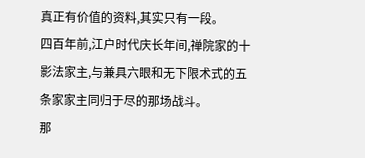真正有价值的资料,其实只有一段。
四百年前,江户时代庆长年间,禅院家的十影法家主,与兼具六眼和无下限术式的五条家家主同归于尽的那场战斗。
那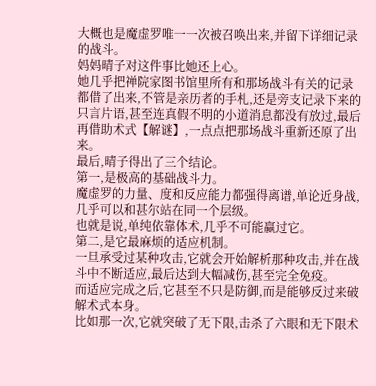大概也是魔虚罗唯一一次被召唤出来,并留下详细记录的战斗。
妈妈晴子对这件事比她还上心。
她几乎把禅院家图书馆里所有和那场战斗有关的记录都借了出来,不管是亲历者的手札,还是旁支记录下来的只言片语,甚至连真假不明的小道消息都没有放过,最后再借助术式【解谜】,一点点把那场战斗重新还原了出来。
最后,晴子得出了三个结论。
第一,是极高的基础战斗力。
魔虚罗的力量、度和反应能力都强得离谱,单论近身战,几乎可以和甚尔站在同一个层级。
也就是说,单纯依靠体术,几乎不可能赢过它。
第二,是它最麻烦的适应机制。
一旦承受过某种攻击,它就会开始解析那种攻击,并在战斗中不断适应,最后达到大幅减伤,甚至完全免疫。
而适应完成之后,它甚至不只是防御,而是能够反过来破解术式本身。
比如那一次,它就突破了无下限,击杀了六眼和无下限术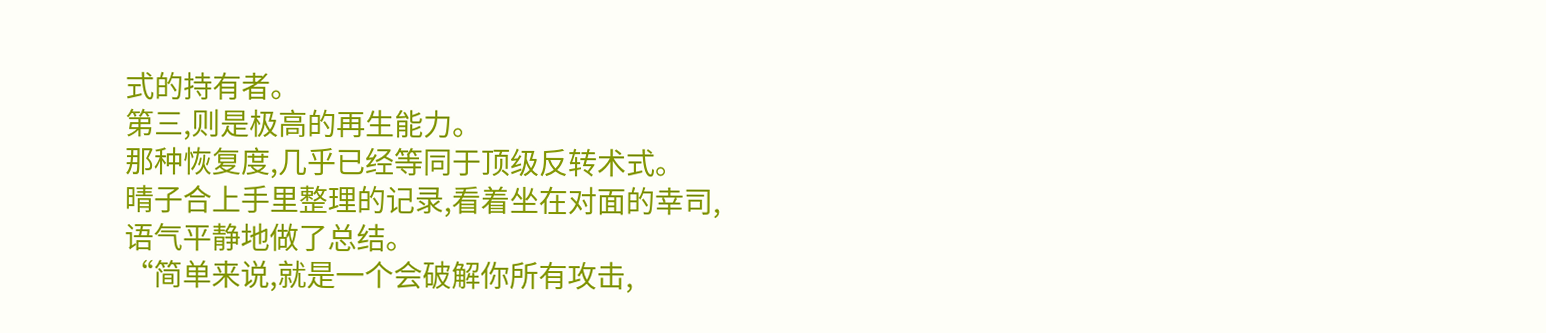式的持有者。
第三,则是极高的再生能力。
那种恢复度,几乎已经等同于顶级反转术式。
晴子合上手里整理的记录,看着坐在对面的幸司,语气平静地做了总结。
“简单来说,就是一个会破解你所有攻击,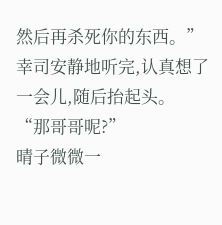然后再杀死你的东西。”
幸司安静地听完,认真想了一会儿,随后抬起头。
“那哥哥呢?”
晴子微微一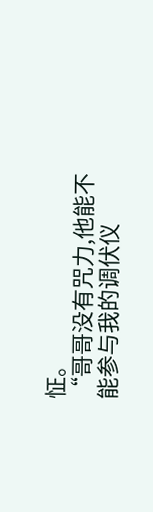怔。
“哥哥没有咒力,他能不能参与我的调伏仪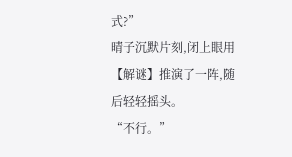式?”
晴子沉默片刻,闭上眼用【解谜】推演了一阵,随后轻轻摇头。
“不行。”